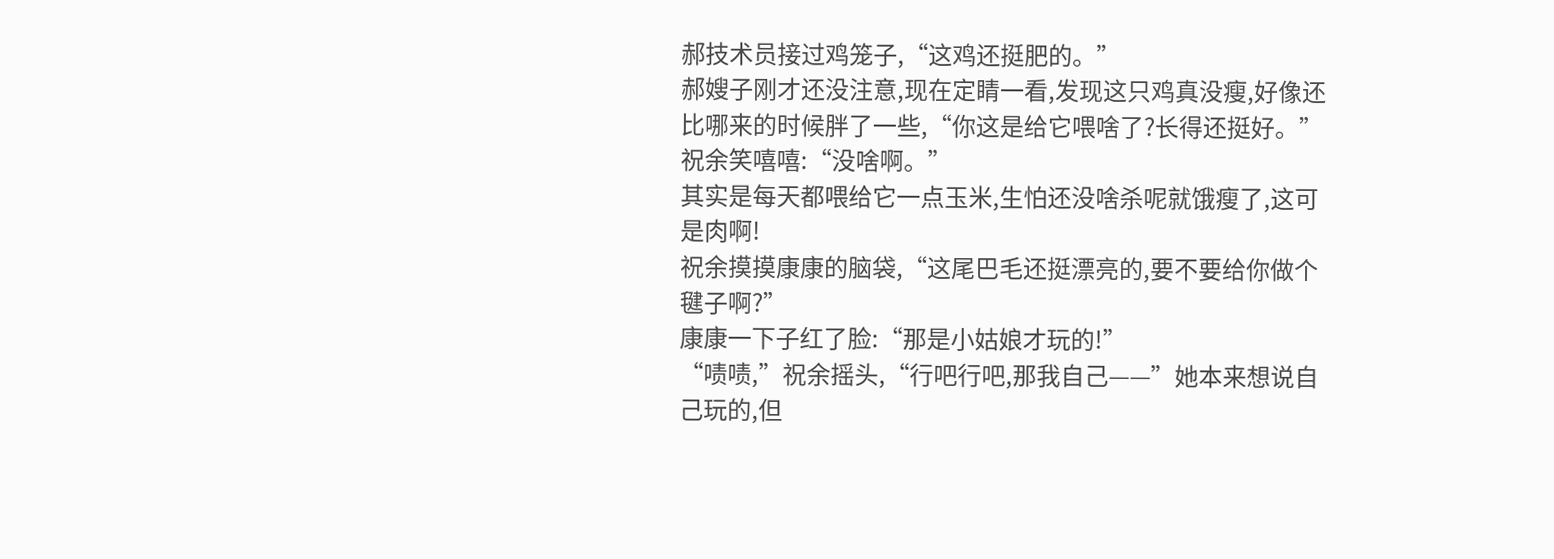郝技术员接过鸡笼子,“这鸡还挺肥的。”
郝嫂子刚才还没注意,现在定睛一看,发现这只鸡真没瘦,好像还比哪来的时候胖了一些,“你这是给它喂啥了?长得还挺好。”
祝余笑嘻嘻:“没啥啊。”
其实是每天都喂给它一点玉米,生怕还没啥杀呢就饿瘦了,这可是肉啊!
祝余摸摸康康的脑袋,“这尾巴毛还挺漂亮的,要不要给你做个毽子啊?”
康康一下子红了脸:“那是小姑娘才玩的!”
“啧啧,”祝余摇头,“行吧行吧,那我自己——”她本来想说自己玩的,但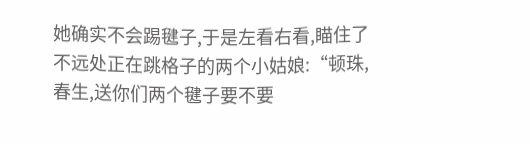她确实不会踢毽子,于是左看右看,瞄住了不远处正在跳格子的两个小姑娘:“顿珠,春生,送你们两个毽子要不要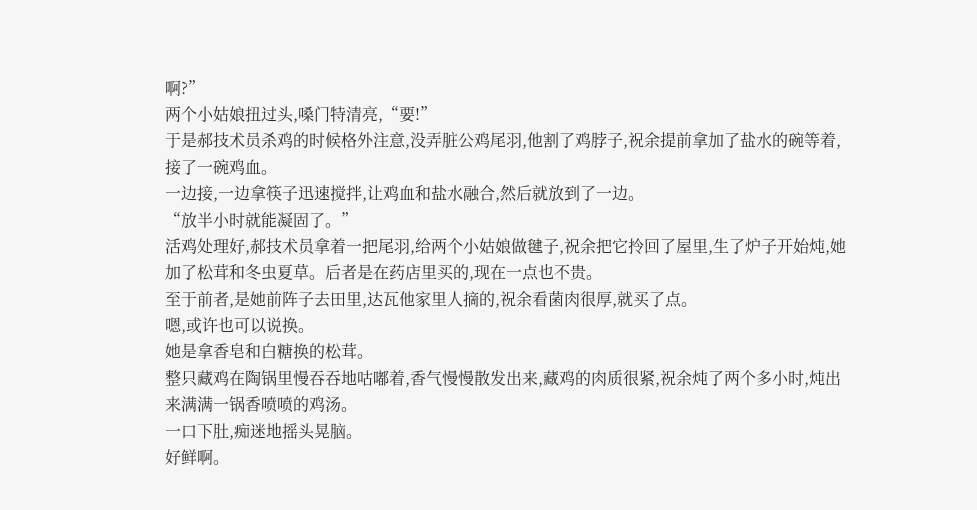啊?”
两个小姑娘扭过头,嗓门特清亮,“要!”
于是郝技术员杀鸡的时候格外注意,没弄脏公鸡尾羽,他割了鸡脖子,祝余提前拿加了盐水的碗等着,接了一碗鸡血。
一边接,一边拿筷子迅速搅拌,让鸡血和盐水融合,然后就放到了一边。
“放半小时就能凝固了。”
活鸡处理好,郝技术员拿着一把尾羽,给两个小姑娘做毽子,祝余把它拎回了屋里,生了炉子开始炖,她加了松茸和冬虫夏草。后者是在药店里买的,现在一点也不贵。
至于前者,是她前阵子去田里,达瓦他家里人摘的,祝余看菌肉很厚,就买了点。
嗯,或许也可以说换。
她是拿香皂和白糖换的松茸。
整只藏鸡在陶锅里慢吞吞地咕嘟着,香气慢慢散发出来,藏鸡的肉质很紧,祝余炖了两个多小时,炖出来满满一锅香喷喷的鸡汤。
一口下肚,痴迷地摇头晃脑。
好鲜啊。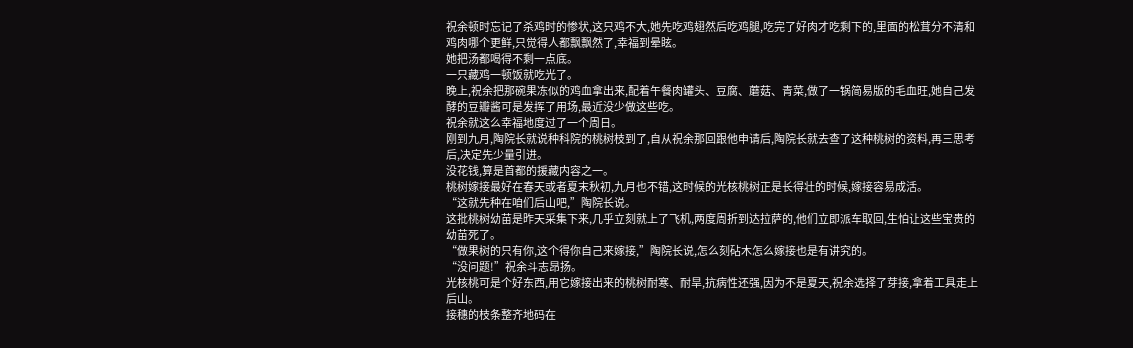祝余顿时忘记了杀鸡时的惨状,这只鸡不大,她先吃鸡翅然后吃鸡腿,吃完了好肉才吃剩下的,里面的松茸分不清和鸡肉哪个更鲜,只觉得人都飘飘然了,幸福到晕眩。
她把汤都喝得不剩一点底。
一只藏鸡一顿饭就吃光了。
晚上,祝余把那碗果冻似的鸡血拿出来,配着午餐肉罐头、豆腐、蘑菇、青菜,做了一锅简易版的毛血旺,她自己发酵的豆瓣酱可是发挥了用场,最近没少做这些吃。
祝余就这么幸福地度过了一个周日。
刚到九月,陶院长就说种科院的桃树枝到了,自从祝余那回跟他申请后,陶院长就去查了这种桃树的资料,再三思考后,决定先少量引进。
没花钱,算是首都的援藏内容之一。
桃树嫁接最好在春天或者夏末秋初,九月也不错,这时候的光核桃树正是长得壮的时候,嫁接容易成活。
“这就先种在咱们后山吧,”陶院长说。
这批桃树幼苗是昨天采集下来,几乎立刻就上了飞机,两度周折到达拉萨的,他们立即派车取回,生怕让这些宝贵的幼苗死了。
“做果树的只有你,这个得你自己来嫁接,”陶院长说,怎么刻砧木怎么嫁接也是有讲究的。
“没问题!”祝余斗志昂扬。
光核桃可是个好东西,用它嫁接出来的桃树耐寒、耐旱,抗病性还强,因为不是夏天,祝余选择了芽接,拿着工具走上后山。
接穗的枝条整齐地码在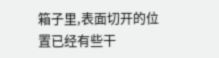箱子里,表面切开的位置已经有些干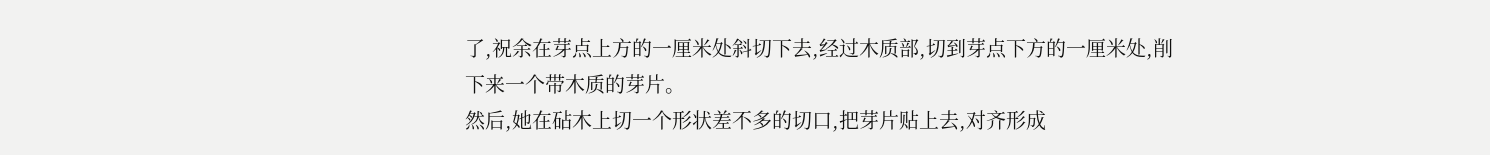了,祝余在芽点上方的一厘米处斜切下去,经过木质部,切到芽点下方的一厘米处,削下来一个带木质的芽片。
然后,她在砧木上切一个形状差不多的切口,把芽片贴上去,对齐形成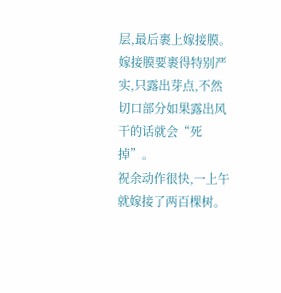层,最后裹上嫁接膜。
嫁接膜要裹得特别严实,只露出芽点,不然切口部分如果露出风干的话就会“死掉”。
祝余动作很快,一上午就嫁接了两百棵树。